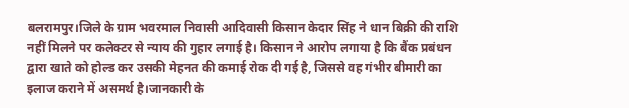बलरामपुर।जिले के ग्राम भवरमाल निवासी आदिवासी किसान केदार सिंह ने धान बिक्री की राशि नहीं मिलने पर कलेक्टर से न्याय की गुहार लगाई है। किसान ने आरोप लगाया है कि बैंक प्रबंधन द्वारा खाते को होल्ड कर उसकी मेहनत की कमाई रोक दी गई है, जिससे वह गंभीर बीमारी का इलाज कराने में असमर्थ है।जानकारी के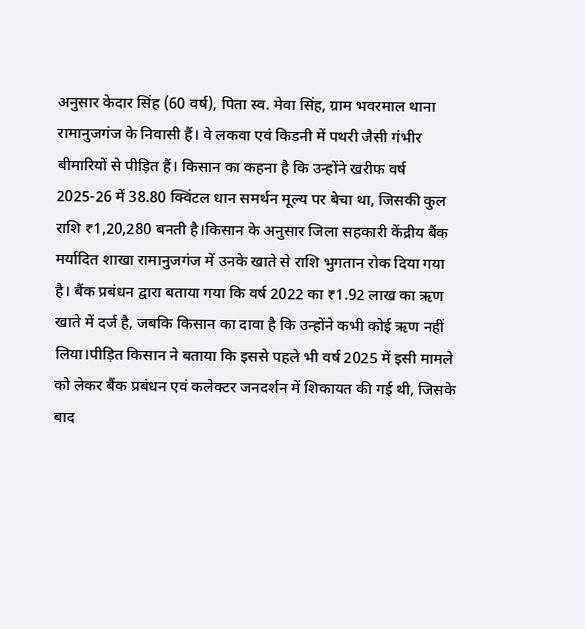अनुसार केदार सिंह (60 वर्ष), पिता स्व. मेवा सिंह, ग्राम भवरमाल थाना रामानुजगंज के निवासी हैं। वे लकवा एवं किडनी में पथरी जैसी गंभीर बीमारियों से पीड़ित हैं। किसान का कहना है कि उन्होंने खरीफ वर्ष 2025-26 में 38.80 क्विंटल धान समर्थन मूल्य पर बेचा था, जिसकी कुल राशि ₹1,20,280 बनती है।किसान के अनुसार जिला सहकारी केंद्रीय बैंक मर्यादित शाखा रामानुजगंज में उनके खाते से राशि भुगतान रोक दिया गया है। बैंक प्रबंधन द्वारा बताया गया कि वर्ष 2022 का ₹1.92 लाख का ऋण खाते में दर्ज है, जबकि किसान का दावा है कि उन्होंने कभी कोई ऋण नहीं लिया।पीड़ित किसान ने बताया कि इससे पहले भी वर्ष 2025 में इसी मामले को लेकर बैंक प्रबंधन एवं कलेक्टर जनदर्शन में शिकायत की गई थी, जिसके बाद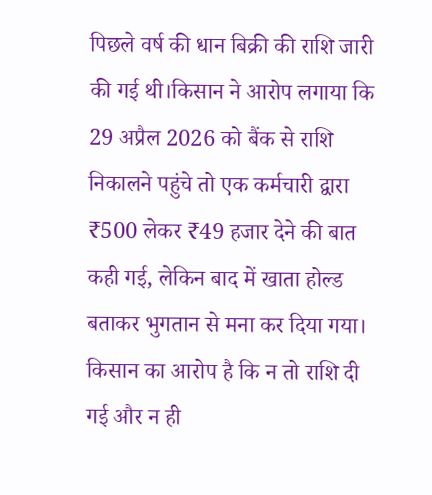पिछले वर्ष की धान बिक्री की राशि जारी की गई थी।किसान ने आरोप लगाया कि 29 अप्रैल 2026 को बैंक से राशि निकालने पहुंचे तो एक कर्मचारी द्वारा ₹500 लेकर ₹49 हजार देने की बात कही गई, लेकिन बाद में खाता होल्ड बताकर भुगतान से मना कर दिया गया। किसान का आरोप है कि न तो राशि दी गई और न ही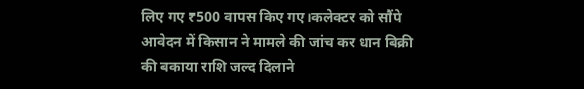लिए गए ₹500 वापस किए गए।कलेक्टर को सौंपे आवेदन में किसान ने मामले की जांच कर धान बिक्री की बकाया राशि जल्द दिलाने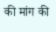की मांग की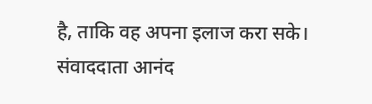है, ताकि वह अपना इलाज करा सके।
संवाददाता आनंद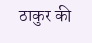ठाकुर की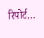रिपोर्ट…